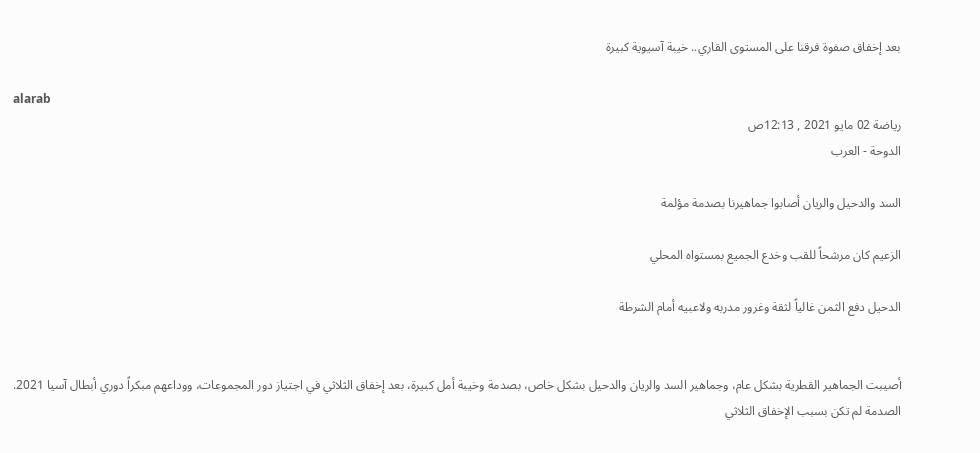بعد إخفاق صفوة فرقنا على المستوى القاري.. خيبة آسيوية كبيرة

alarab
رياضة 02 مايو 2021 , 12:13ص
الدوحة - العرب

السد والدحيل والريان أصابوا جماهيرنا بصدمة مؤلمة

الزعيم كان مرشحاً للقب وخدع الجميع بمستواه المحلي

الدحيل دفع الثمن غالياً لثقة وغرور مدربه ولاعبيه أمام الشرطة


أصيبت الجماهير القطرية بشكل عام، وجماهير السد والريان والدحيل بشكل خاص، بصدمة وخيبة أمل كبيرة، بعد إخفاق الثلاثي في اجتياز دور المجموعات، ووداعهم مبكراً دوري أبطال آسيا 2021.
الصدمة لم تكن بسبب الإخفاق الثلاثي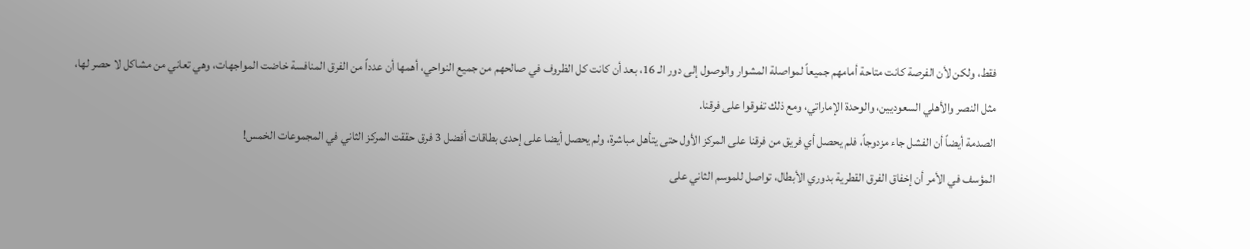فقط، ولكن لأن الفرصة كانت متاحة أمامهم جميعاً لمواصلة المشوار والوصول إلى دور الـ 16، بعد أن كانت كل الظروف في صالحهم من جميع النواحي، أهمها أن عدداً من الفرق المنافسة خاضت المواجهات، وهي تعاني من مشاكل لا حصر لها، مثل النصر والأهلي السعوديين، والوحدة الإماراتي، ومع ذلك تفوقوا على فرقنا.
الصدمة أيضاً أن الفشل جاء مزدوجاً، فلم يحصل أي فريق من فرقنا على المركز الأول حتى يتأهل مباشرة، ولم يحصل أيضا على إحدى بطاقات أفضل 3 فرق حققت المركز الثاني في المجموعات الخمس!
المؤسف في الأمر أن إخفاق الفرق القطرية بدوري الأبطال، تواصل للموسم الثاني على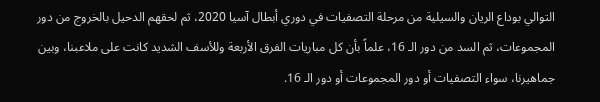التوالي بوداع الريان والسيلية من مرحلة التصفيات في دوري أبطال آسيا 2020، ثم لحقهم الدحيل بالخروج من دور المجموعات، ثم السد من دور الـ 16، علماً بأن كل مباريات الفرق الأربعة وللأسف الشديد كانت على ملاعبنا، وبين جماهيرنا، سواء التصفيات أو دور المجموعات أو دور الـ 16.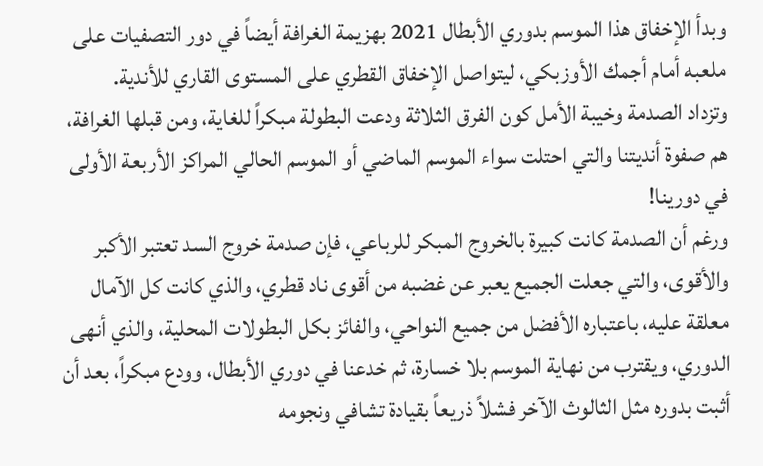وبدأ الإخفاق هذا الموسم بدوري الأبطال 2021 بهزيمة الغرافة أيضاً في دور التصفيات على ملعبه أمام أجمك الأوزبكي، ليتواصل الإخفاق القطري على المستوى القاري للأندية.
وتزداد الصدمة وخيبة الأمل كون الفرق الثلاثة ودعت البطولة مبكراً للغاية، ومن قبلها الغرافة، هم صفوة أنديتنا والتي احتلت سواء الموسم الماضي أو الموسم الحالي المراكز الأربعة الأولى في دورينا!
ورغم أن الصدمة كانت كبيرة بالخروج المبكر للرباعي، فإن صدمة خروج السد تعتبر الأكبر والأقوى، والتي جعلت الجميع يعبر عن غضبه من أقوى ناد قطري، والذي كانت كل الآمال معلقة عليه، باعتباره الأفضل من جميع النواحي، والفائز بكل البطولات المحلية، والذي أنهى الدوري، ويقترب من نهاية الموسم بلا خسارة، ثم خدعنا في دوري الأبطال، وودع مبكراً، بعد أن أثبت بدوره مثل الثالوث الآخر فشلاً ذريعاً بقيادة تشافي ونجومه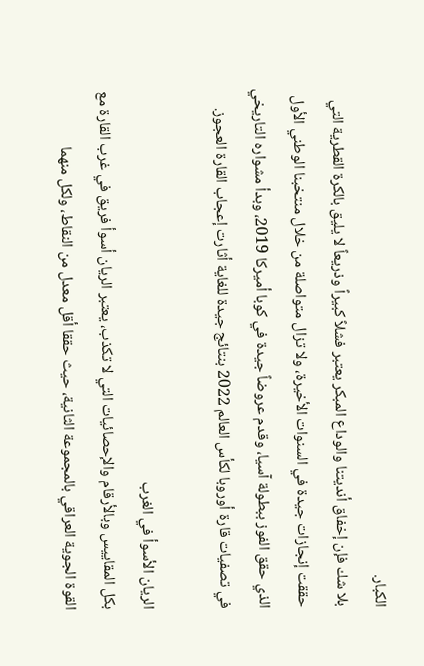الكبار.
بلا شك فإن إخفاق أنديتنا والوداع المبكر يعتبر فشلاً كبيراً وذريعاً لا يليق بالكرة القطرية التي حققت إنجازات جيدة في السنوات الأخيرة، ولا تزال متواصلة من خلال منتخبنا الوطني الأول الذي حقق الفوز ببطولة آسيا، وقدم عروضاً جيدة في كوبا أميركا 2019، وبدأ مشواره التاريخي في تصفيات قارة أوروبا لكأس العالم 2022 بنتائج جيدة للغاية أثارت إعجاب القارة العجوز.

الريان الأسوأ في الغرب
بكل المقاييس وبالأرقام والإحصائيات التي لا تكذب، يعتبر الريان أسوأ فريق في غرب القارة مع القوة الجوية العراقي بالمجموعة الثانية، حيث حققا أقل معدل من النقاط، ولكل منهما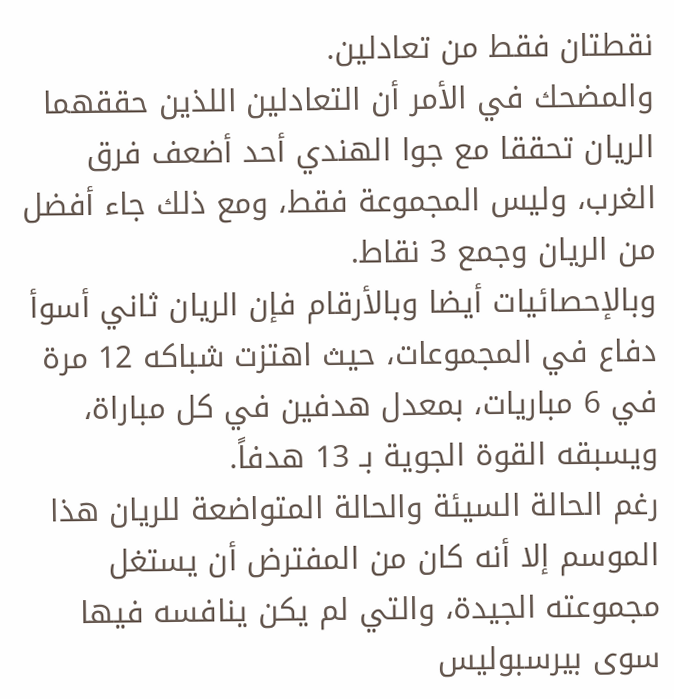نقطتان فقط من تعادلين.
والمضحك في الأمر أن التعادلين اللذين حققهما الريان تحققا مع جوا الهندي أحد أضعف فرق الغرب، وليس المجموعة فقط، ومع ذلك جاء أفضل من الريان وجمع 3 نقاط.
وبالإحصائيات أيضا وبالأرقام فإن الريان ثاني أسوأ دفاع في المجموعات، حيث اهتزت شباكه 12 مرة في 6 مباريات، بمعدل هدفين في كل مباراة، ويسبقه القوة الجوية بـ 13 هدفاً.
رغم الحالة السيئة والحالة المتواضعة للريان هذا الموسم إلا أنه كان من المفترض أن يستغل مجموعته الجيدة، والتي لم يكن ينافسه فيها سوى بيرسبوليس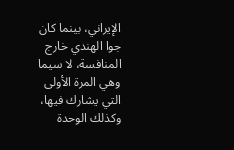الإيراني، بينما كان جوا الهندي خارج المنافسة، لا سيما وهي المرة الأولى التي يشارك فيها، وكذلك الوحدة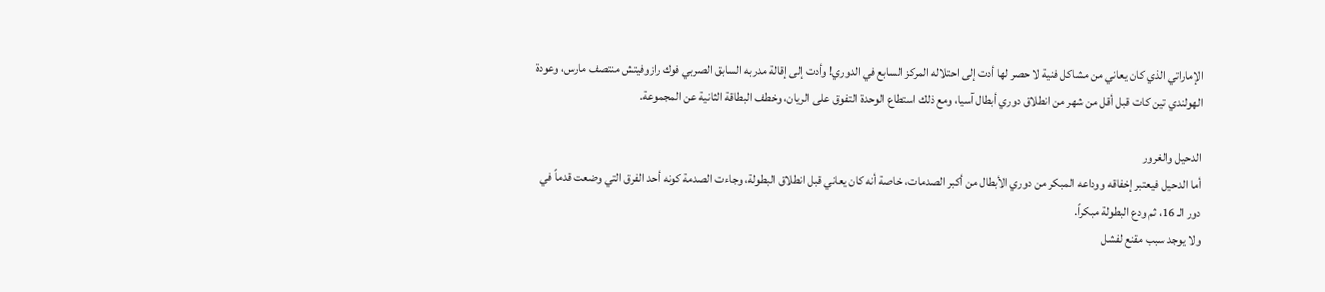الإماراتي الذي كان يعاني من مشاكل فنية لا حصر لها أدت إلى احتلاله المركز السابع في الدوري! وأدت إلى إقالة مدربه السابق الصربي فوك رازوفيتش منتصف مارس، وعودة الهولندي تين كات قبل أقل من شهر من انطلاق دوري أبطال آسيا، ومع ذلك استطاع الوحدة التفوق على الريان، وخطف البطاقة الثانية عن المجموعة.

الدحيل والغرور
أما الدحيل فيعتبر إخفاقه ووداعه المبكر من دوري الأبطال من أكبر الصدمات، خاصة أنه كان يعاني قبل انطلاق البطولة، وجاءت الصدمة كونه أحد الفرق التي وضعت قدماً في دور الـ 16، ثم ودع البطولة مبكراً.
ولا يوجد سبب مقنع لفشل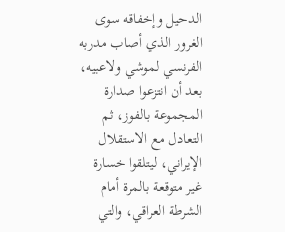الدحيل وإخفاقه سوى الغرور الذي أصاب مدربه الفرنسي لموشي ولاعبيه، بعد أن انتزعوا صدارة المجموعة بالفوز، ثم التعادل مع الاستقلال الإيراني، ليتلقوا خسارة غير متوقعة بالمرة أمام الشرطة العراقي، والتي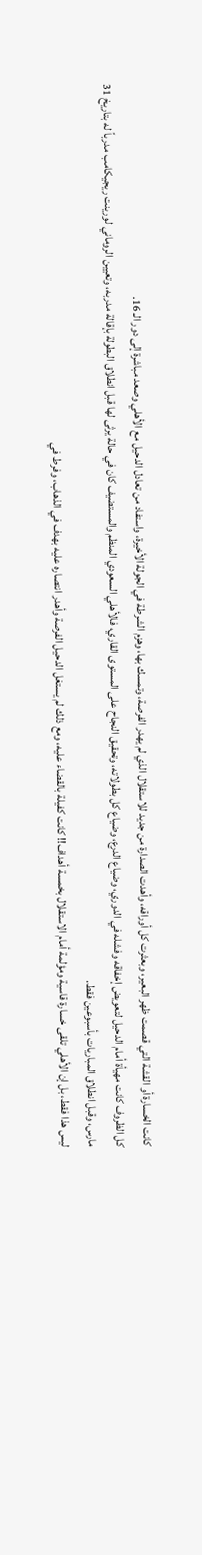كانت الخسارة أو القشة التي قصمت ظهر البعير، وبعثرت كل أوراقه، وأهدت الصدارة من جديد للاستقلال الذي لم يهدر الفرصة، وتمسك بها، وهزم الشرطة في الجولة الأخيرة، واستفاد من تعادل الدحيل مع الأهلي وصعد مباشرة إلى دور الـ 16.
كل الظروف كانت مهيأة أمام الدحيل لتعويض إخفاقه وفشله في الدوري، وضياع الدرع، وضياع كل بطولاته، وتحقيق النجاح على المستوى القاري، فالأهلي السعودي المنظم والمستضيف كان في حالة يرثى لها قبل انطلاق البطولة بإقالة مدربه، وتعيين الروماني لورينت ريجيكامب مدرباً له بتاريخ 31 مارس، وقبل انطلاق المباريات بأسبوعين فقط.
ليس هذا فقط، بل إن الأهلي تلقى خسارة قاسية ومؤلمة أمام الاستقلال بخمسة أهداف!! كانت كفيلة بالقضاء عليه، ومع ذلك لم يستغل الدحيل الفرصة وأهدر انتصاره عليه بهدف في الذهاب، وفرط في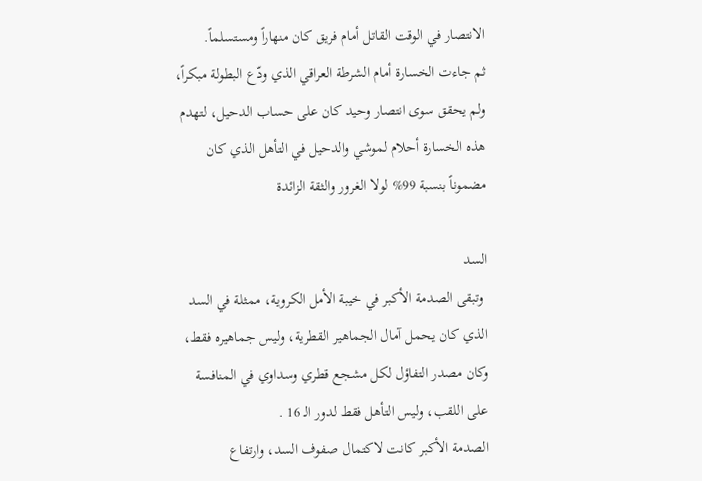الانتصار في الوقت القاتل أمام فريق كان منهاراً ومستسلماً.
ثم جاءت الخسارة أمام الشرطة العراقي الذي ودّع البطولة مبكراً، ولم يحقق سوى انتصار وحيد كان على حساب الدحيل، لتهدم هذه الخسارة أحلام لموشي والدحيل في التأهل الذي كان مضموناً بنسبة 99% لولا الغرور والثقة الزائدة

السد
 وتبقى الصدمة الأكبر في خيبة الأمل الكروية، ممثلة في السد الذي كان يحمل آمال الجماهير القطرية، وليس جماهيره فقط، وكان مصدر التفاؤل لكل مشجع قطري وسداوي في المنافسة على اللقب، وليس التأهل فقط لدور الـ 16 .
الصدمة الأكبر كانت لاكتمال صفوف السد، وارتفاع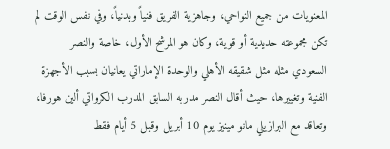المعنويات من جميع النواحي، وجاهزية الفريق فنياً وبدنياً، وفي نفس الوقت لم تكن مجموعته حديدية أو قوية، وكان هو المرشح الأول، خاصة والنصر السعودي مثله مثل شقيقه الأهلي والوحدة الإماراتي يعانيان بسبب الأجهزة الفنية وتغييرها، حيث أقال النصر مدربه السابق المدرب الكرواتي ألين هورفا، وتعاقد مع البرازيلي مانو مينيز يوم 10 أبريل وقبل 5 أيام فقط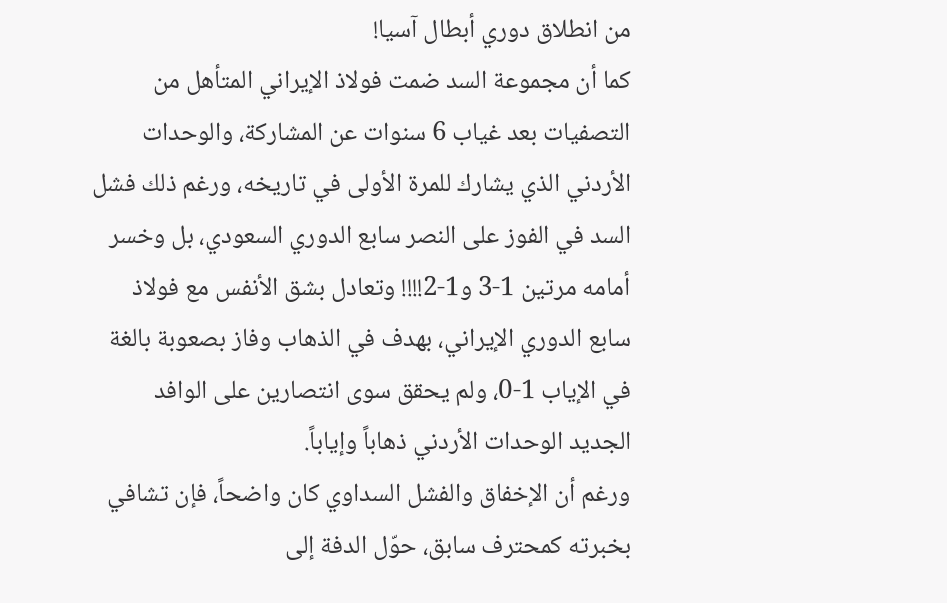من انطلاق دوري أبطال آسيا!
كما أن مجموعة السد ضمت فولاذ الإيراني المتأهل من التصفيات بعد غياب 6 سنوات عن المشاركة، والوحدات الأردني الذي يشارك للمرة الأولى في تاريخه، ورغم ذلك فشل السد في الفوز على النصر سابع الدوري السعودي، بل وخسر أمامه مرتين 1-3 و1-2!!!! وتعادل بشق الأنفس مع فولاذ سابع الدوري الإيراني، بهدف في الذهاب وفاز بصعوبة بالغة في الإياب 1-0، ولم يحقق سوى انتصارين على الوافد الجديد الوحدات الأردني ذهاباً وإياباً.
ورغم أن الإخفاق والفشل السداوي كان واضحاً، فإن تشافي بخبرته كمحترف سابق، حوّل الدفة إلى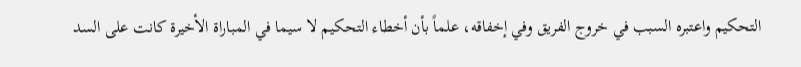التحكيم واعتبره السبب في خروج الفريق وفي إخفاقه، علماً بأن أخطاء التحكيم لا سيما في المباراة الأخيرة كانت على السد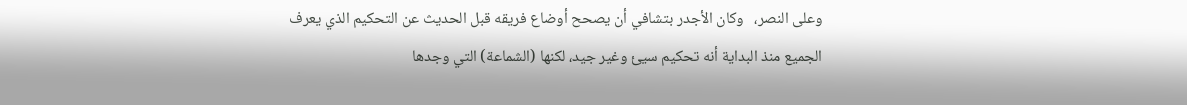وعلى النصر،   وكان الأجدر بتشافي أن يصحح أوضاع فريقه قبل الحديث عن التحكيم الذي يعرف الجميع منذ البداية أنه تحكيم سيئ وغير جيد، لكنها (الشماعة) التي وجدها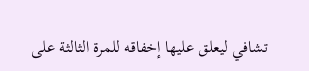تشافي ليعلق عليها إخفاقه للمرة الثالثة على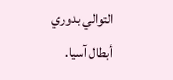التوالي بدوري أبطال آسيا.